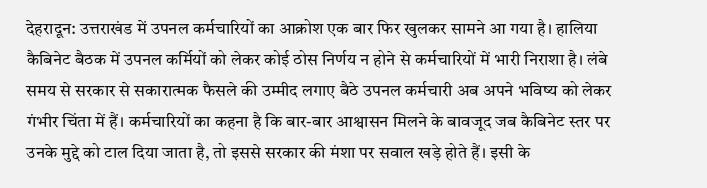देहरादून: उत्तराखंड में उपनल कर्मचारियों का आक्रोश एक बार फिर खुलकर सामने आ गया है। हालिया कैबिनेट बैठक में उपनल कर्मियों को लेकर कोई ठोस निर्णय न होने से कर्मचारियों में भारी निराशा है। लंबे समय से सरकार से सकारात्मक फैसले की उम्मीद लगाए बैठे उपनल कर्मचारी अब अपने भविष्य को लेकर गंभीर चिंता में हैं। कर्मचारियों का कहना है कि बार-बार आश्वासन मिलने के बावजूद जब कैबिनेट स्तर पर उनके मुद्दे को टाल दिया जाता है, तो इससे सरकार की मंशा पर सवाल खड़े होते हैं। इसी के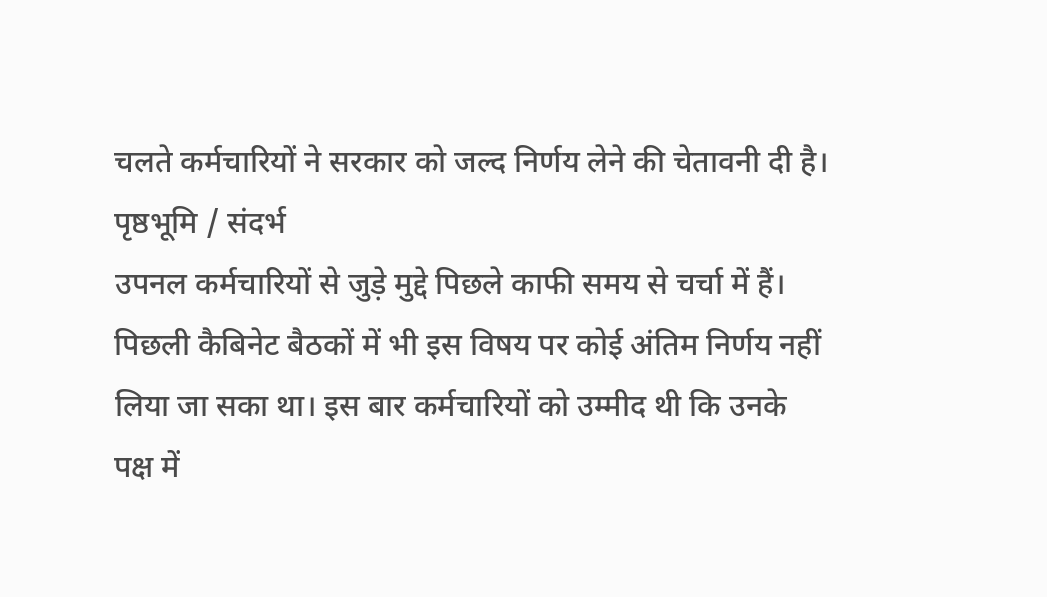चलते कर्मचारियों ने सरकार को जल्द निर्णय लेने की चेतावनी दी है।
पृष्ठभूमि / संदर्भ
उपनल कर्मचारियों से जुड़े मुद्दे पिछले काफी समय से चर्चा में हैं। पिछली कैबिनेट बैठकों में भी इस विषय पर कोई अंतिम निर्णय नहीं लिया जा सका था। इस बार कर्मचारियों को उम्मीद थी कि उनके पक्ष में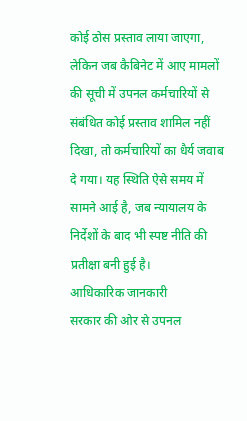कोई ठोस प्रस्ताव लाया जाएगा, लेकिन जब कैबिनेट में आए मामलों की सूची में उपनल कर्मचारियों से संबंधित कोई प्रस्ताव शामिल नहीं दिखा, तो कर्मचारियों का धैर्य जवाब दे गया। यह स्थिति ऐसे समय में सामने आई है, जब न्यायालय के निर्देशों के बाद भी स्पष्ट नीति की प्रतीक्षा बनी हुई है।
आधिकारिक जानकारी
सरकार की ओर से उपनल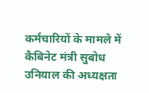कर्मचारियों के मामले में कैबिनेट मंत्री सुबोध उनियाल की अध्यक्षता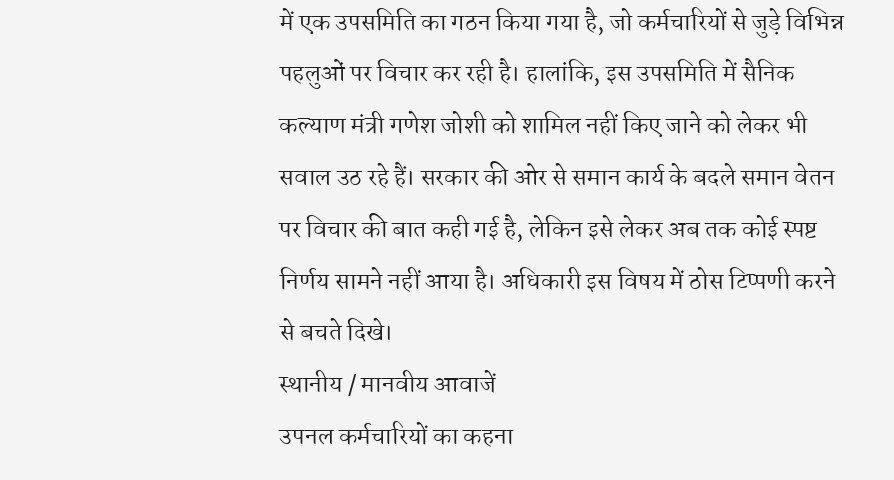में एक उपसमिति का गठन किया गया है, जो कर्मचारियों से जुड़े विभिन्न पहलुओं पर विचार कर रही है। हालांकि, इस उपसमिति में सैनिक कल्याण मंत्री गणेश जोशी को शामिल नहीं किए जाने को लेकर भी सवाल उठ रहे हैं। सरकार की ओर से समान कार्य के बदले समान वेतन पर विचार की बात कही गई है, लेकिन इसे लेकर अब तक कोई स्पष्ट निर्णय सामने नहीं आया है। अधिकारी इस विषय में ठोस टिप्पणी करने से बचते दिखे।
स्थानीय / मानवीय आवाजें
उपनल कर्मचारियों का कहना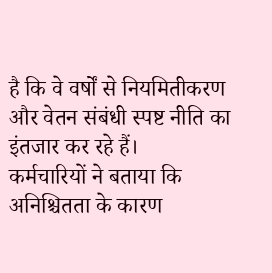है कि वे वर्षों से नियमितीकरण और वेतन संबंधी स्पष्ट नीति का इंतजार कर रहे हैं।
कर्मचारियों ने बताया कि अनिश्चितता के कारण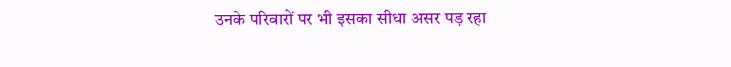उनके परिवारों पर भी इसका सीधा असर पड़ रहा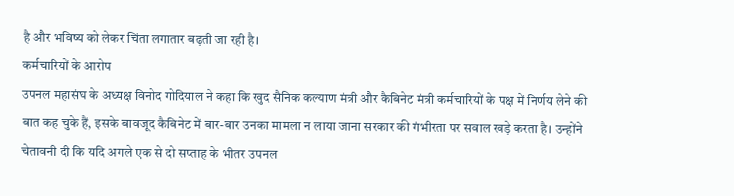है और भविष्य को लेकर चिंता लगातार बढ़ती जा रही है।
कर्मचारियों के आरोप
उपनल महासंघ के अध्यक्ष विनोद गोदियाल ने कहा कि खुद सैनिक कल्याण मंत्री और कैबिनेट मंत्री कर्मचारियों के पक्ष में निर्णय लेने की बात कह चुके हैं, इसके बावजूद कैबिनेट में बार-बार उनका मामला न लाया जाना सरकार की गंभीरता पर सवाल खड़े करता है। उन्होंने चेतावनी दी कि यदि अगले एक से दो सप्ताह के भीतर उपनल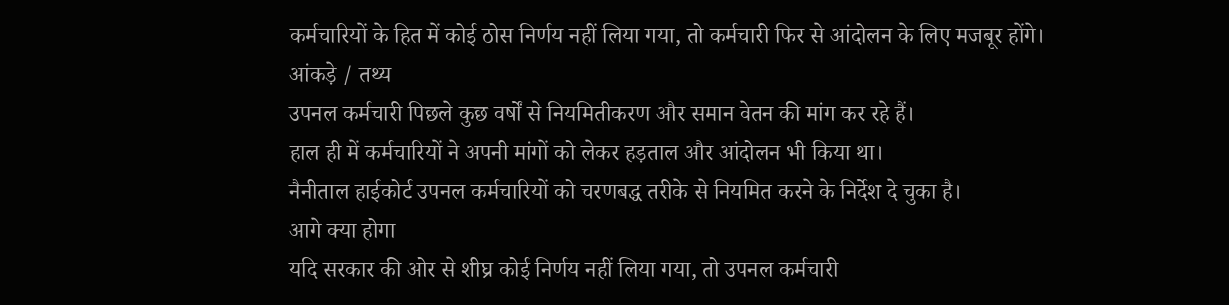कर्मचारियों के हित में कोई ठोस निर्णय नहीं लिया गया, तो कर्मचारी फिर से आंदोलन के लिए मजबूर होंगे।
आंकड़े / तथ्य
उपनल कर्मचारी पिछले कुछ वर्षों से नियमितीकरण और समान वेतन की मांग कर रहे हैं।
हाल ही में कर्मचारियों ने अपनी मांगों को लेकर हड़ताल और आंदोलन भी किया था।
नैनीताल हाईकोर्ट उपनल कर्मचारियों को चरणबद्ध तरीके से नियमित करने के निर्देश दे चुका है।
आगे क्या होगा
यदि सरकार की ओर से शीघ्र कोई निर्णय नहीं लिया गया, तो उपनल कर्मचारी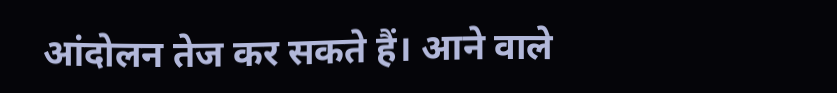आंदोलन तेज कर सकते हैं। आने वाले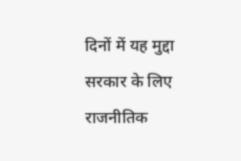दिनों में यह मुद्दा सरकार के लिए राजनीतिक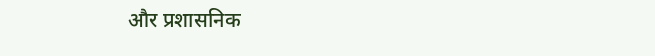और प्रशासनिक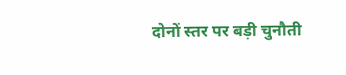दोनों स्तर पर बड़ी चुनौती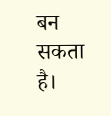बन सकता है।